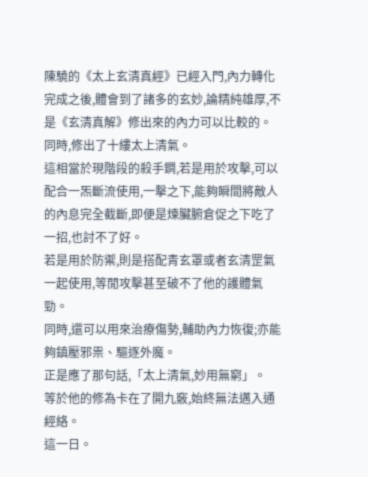陳驍的《太上玄清真經》已經入門,內力轉化完成之後,體會到了諸多的玄妙,論精純雄厚,不是《玄清真解》修出來的內力可以比較的。
同時,修出了十縷太上清氣。
這相當於現階段的殺手鐧,若是用於攻擊,可以配合一炁斷流使用,一擊之下,能夠瞬間將敵人的內息完全截斷,即便是煉臟腑倉促之下吃了一招,也討不了好。
若是用於防禦,則是搭配青玄罩或者玄清罡氣一起使用,等閒攻擊甚至破不了他的護體氣勁。
同時,還可以用來治療傷勢,輔助內力恢復;亦能夠鎮壓邪祟、驅逐外魔。
正是應了那句話,「太上清氣,妙用無窮」。
等於他的修為卡在了開九竅,始終無法邁入通經絡。
這一日。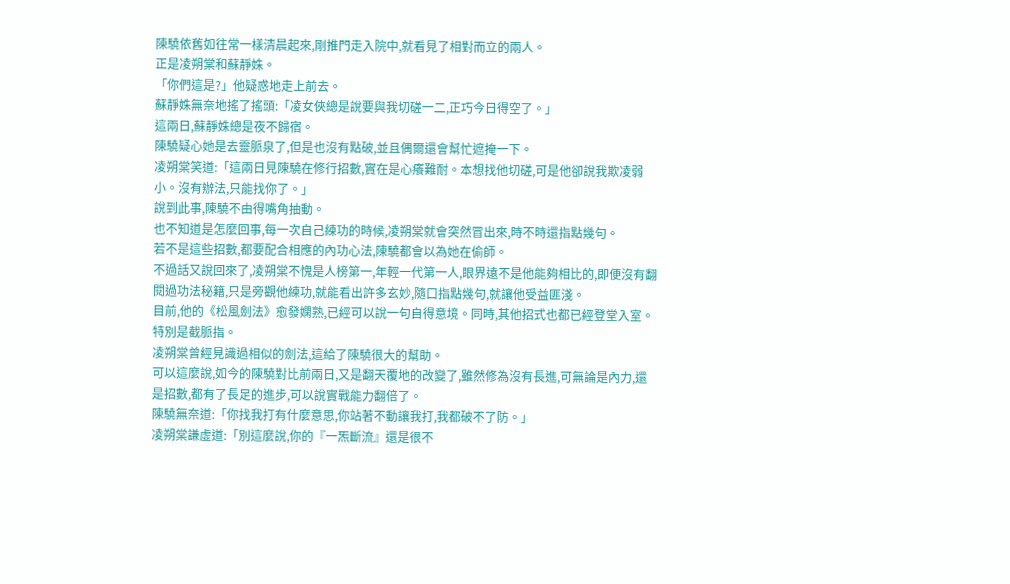陳驍依舊如往常一樣清晨起來,剛推門走入院中,就看見了相對而立的兩人。
正是凌朔棠和蘇靜姝。
「你們這是?」他疑惑地走上前去。
蘇靜姝無奈地搖了搖頭:「凌女俠總是說要與我切磋一二,正巧今日得空了。」
這兩日,蘇靜姝總是夜不歸宿。
陳驍疑心她是去靈脈泉了,但是也沒有點破,並且偶爾還會幫忙遮掩一下。
凌朔棠笑道:「這兩日見陳驍在修行招數,實在是心癢難耐。本想找他切磋,可是他卻說我欺凌弱小。沒有辦法,只能找你了。」
說到此事,陳驍不由得嘴角抽動。
也不知道是怎麼回事,每一次自己練功的時候,凌朔棠就會突然冒出來,時不時還指點幾句。
若不是這些招數,都要配合相應的內功心法,陳驍都會以為她在偷師。
不過話又說回來了,凌朔棠不愧是人榜第一,年輕一代第一人,眼界遠不是他能夠相比的,即便沒有翻閱過功法秘籍,只是旁觀他練功,就能看出許多玄妙,隨口指點幾句,就讓他受益匪淺。
目前,他的《松風劍法》愈發嫻熟,已經可以說一句自得意境。同時,其他招式也都已經登堂入室。
特別是截脈指。
凌朔棠曾經見識過相似的劍法,這給了陳驍很大的幫助。
可以這麼說,如今的陳驍對比前兩日,又是翻天覆地的改變了,雖然修為沒有長進,可無論是內力,還是招數,都有了長足的進步,可以說實戰能力翻倍了。
陳驍無奈道:「你找我打有什麼意思,你站著不動讓我打,我都破不了防。」
凌朔棠謙虛道:「別這麼說,你的『一炁斷流』還是很不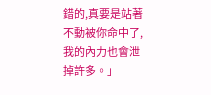錯的,真要是站著不動被你命中了,我的內力也會泄掉許多。」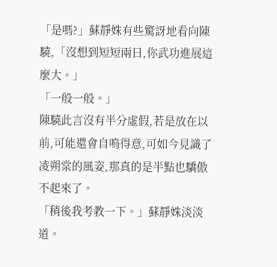「是嗎?」蘇靜姝有些驚訝地看向陳驍,「沒想到短短兩日,你武功進展這麼大。」
「一般一般。」
陳驍此言沒有半分虛假,若是放在以前,可能還會自鳴得意,可如今見識了凌朔棠的風姿,那真的是半點也驕傲不起來了。
「稍後我考教一下。」蘇靜姝淡淡道。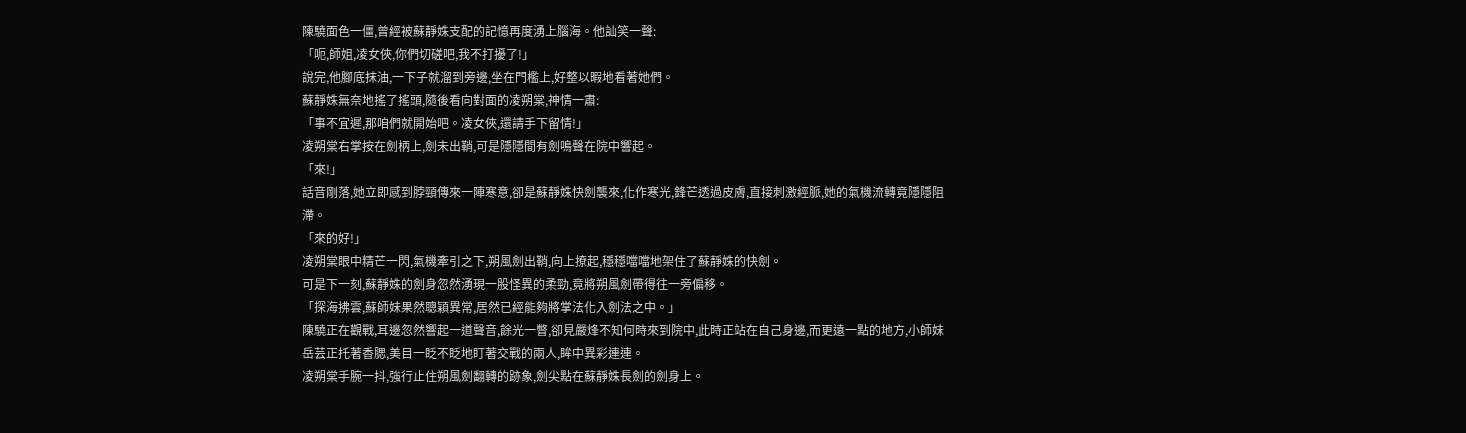陳驍面色一僵,曾經被蘇靜姝支配的記憶再度湧上腦海。他訕笑一聲:
「呃,師姐,凌女俠,你們切磋吧,我不打擾了!」
說完,他腳底抹油,一下子就溜到旁邊,坐在門檻上,好整以暇地看著她們。
蘇靜姝無奈地搖了搖頭,隨後看向對面的凌朔棠,神情一肅:
「事不宜遲,那咱們就開始吧。凌女俠,還請手下留情!」
凌朔棠右掌按在劍柄上,劍未出鞘,可是隱隱間有劍鳴聲在院中響起。
「來!」
話音剛落,她立即感到脖頸傳來一陣寒意,卻是蘇靜姝快劍襲來,化作寒光,鋒芒透過皮膚,直接刺激經脈,她的氣機流轉竟隱隱阻滯。
「來的好!」
凌朔棠眼中精芒一閃,氣機牽引之下,朔風劍出鞘,向上撩起,穩穩噹噹地架住了蘇靜姝的快劍。
可是下一刻,蘇靜姝的劍身忽然湧現一股怪異的柔勁,竟將朔風劍帶得往一旁偏移。
「探海拂雲,蘇師妹果然聰穎異常,居然已經能夠將掌法化入劍法之中。」
陳驍正在觀戰,耳邊忽然響起一道聲音,餘光一瞥,卻見嚴烽不知何時來到院中,此時正站在自己身邊,而更遠一點的地方,小師妹岳芸正托著香腮,美目一眨不眨地盯著交戰的兩人,眸中異彩連連。
凌朔棠手腕一抖,強行止住朔風劍翻轉的跡象,劍尖點在蘇靜姝長劍的劍身上。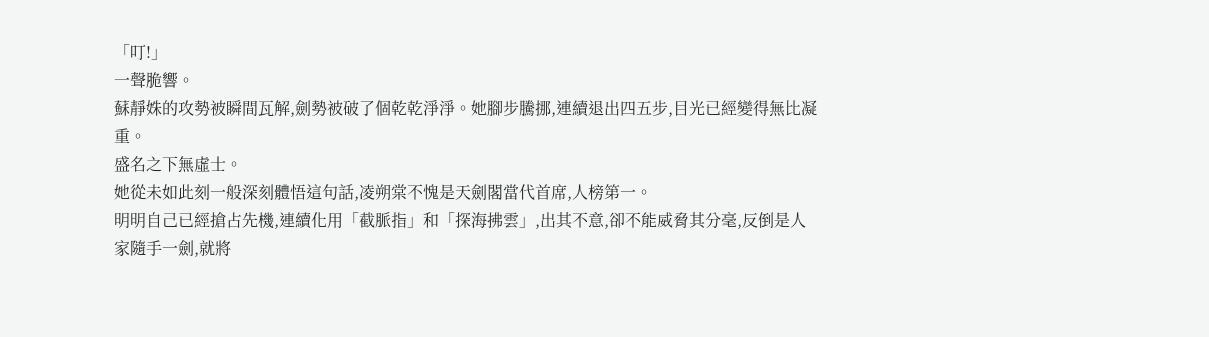「叮!」
一聲脆響。
蘇靜姝的攻勢被瞬間瓦解,劍勢被破了個乾乾淨淨。她腳步騰挪,連續退出四五步,目光已經變得無比凝重。
盛名之下無虛士。
她從未如此刻一般深刻體悟這句話,凌朔棠不愧是天劍閣當代首席,人榜第一。
明明自己已經搶占先機,連續化用「截脈指」和「探海拂雲」,出其不意,卻不能威脅其分毫,反倒是人家隨手一劍,就將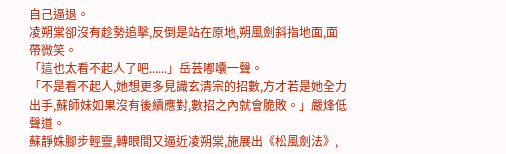自己逼退。
凌朔棠卻沒有趁勢追擊,反倒是站在原地,朔風劍斜指地面,面帶微笑。
「這也太看不起人了吧......」岳芸嘟囔一聲。
「不是看不起人,她想更多見識玄清宗的招數,方才若是她全力出手,蘇師妹如果沒有後續應對,數招之內就會脆敗。」嚴烽低聲道。
蘇靜姝腳步輕靈,轉眼間又逼近凌朔棠,施展出《松風劍法》,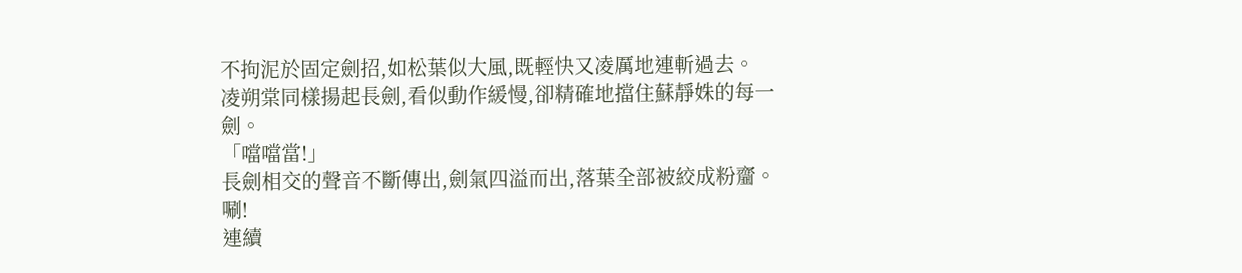不拘泥於固定劍招,如松葉似大風,既輕快又凌厲地連斬過去。
凌朔棠同樣揚起長劍,看似動作緩慢,卻精確地擋住蘇靜姝的每一劍。
「噹噹當!」
長劍相交的聲音不斷傳出,劍氣四溢而出,落葉全部被絞成粉齏。
唰!
連續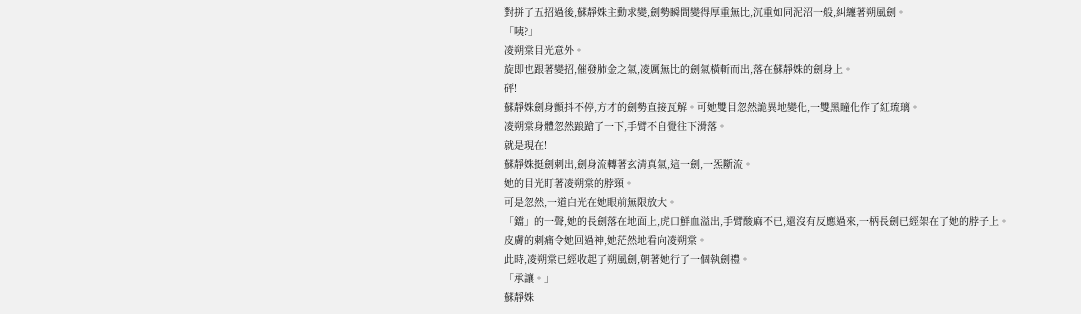對拼了五招過後,蘇靜姝主動求變,劍勢瞬間變得厚重無比,沉重如同泥沼一般,糾纏著朔風劍。
「咦?」
凌朔棠目光意外。
旋即也跟著變招,催發肺金之氣,凌厲無比的劍氣橫斬而出,落在蘇靜姝的劍身上。
砰!
蘇靜姝劍身顫抖不停,方才的劍勢直接瓦解。可她雙目忽然詭異地變化,一雙黑瞳化作了紅琉璃。
凌朔棠身體忽然踉蹌了一下,手臂不自覺往下滑落。
就是現在!
蘇靜姝挺劍刺出,劍身流轉著玄清真氣,這一劍,一炁斷流。
她的目光盯著凌朔棠的脖頸。
可是忽然,一道白光在她眼前無限放大。
「鐺」的一聲,她的長劍落在地面上,虎口鮮血溢出,手臂酸麻不已,還沒有反應過來,一柄長劍已經架在了她的脖子上。
皮膚的刺痛令她回過神,她茫然地看向凌朔棠。
此時,凌朔棠已經收起了朔風劍,朝著她行了一個執劍禮。
「承讓。」
蘇靜姝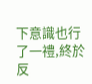下意識也行了一禮,終於反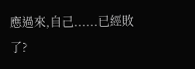應過來,自己......已經敗了?